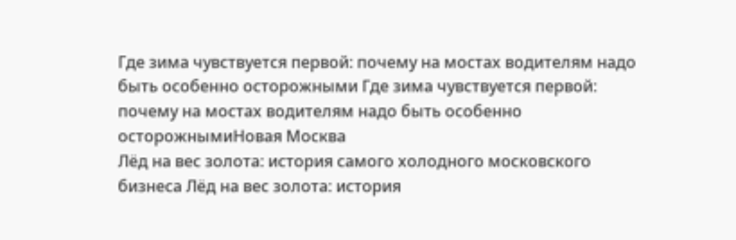Где зима чувствуется первой: почему на мостах водителям надо быть особенно осторожными Где зима чувствуется первой: почему на мостах водителям надо быть особенно осторожнымиНовая Москва
Лёд на вес золота: история самого холодного московского бизнеса Лёд на вес золота: история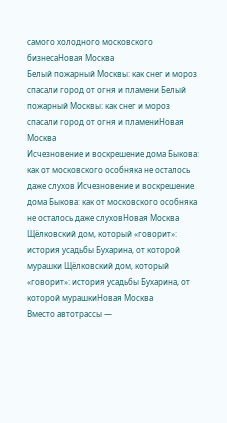самого холодного московского бизнесаНовая Москва
Белый пожарный Москвы: как снег и мороз спасали город от огня и пламени Белый пожарный Москвы: как снег и мороз спасали город от огня и пламениНовая Москва
Исчезновение и воскрешение дома Быкова: как от московского особняка не осталось даже слухов Исчезновение и воскрешение дома Быкова: как от московского особняка не осталось даже слуховНовая Москва
Щёлковский дом, который «говорит»: история усадьбы Бухарина, от которой мурашки Щёлковский дом, который «говорит»: история усадьбы Бухарина, от которой мурашкиНовая Москва
Вместо автотрассы —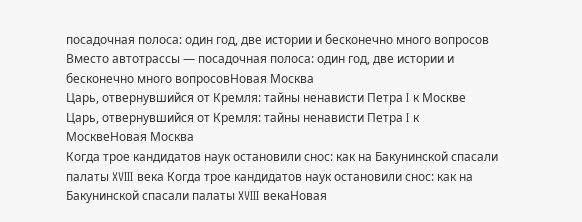посадочная полоса: один год, две истории и бесконечно много вопросов Вместо автотрассы — посадочная полоса: один год, две истории и бесконечно много вопросовНовая Москва
Царь, отвернувшийся от Кремля: тайны ненависти Петра I к Москве Царь, отвернувшийся от Кремля: тайны ненависти Петра I к МосквеНовая Москва
Когда трое кандидатов наук остановили снос: как на Бакунинской спасали палаты XVIII века Когда трое кандидатов наук остановили снос: как на Бакунинской спасали палаты XVIII векаНовая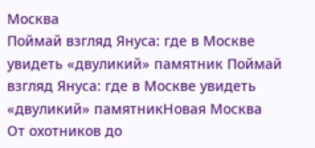Москва
Поймай взгляд Януса: где в Москве увидеть «двуликий» памятник Поймай взгляд Януса: где в Москве увидеть «двуликий» памятникНовая Москва
От охотников до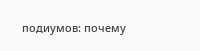подиумов: почему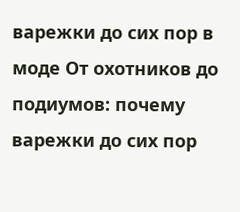варежки до сих пор в моде От охотников до подиумов: почему варежки до сих пор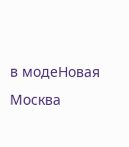в модеНовая Москва